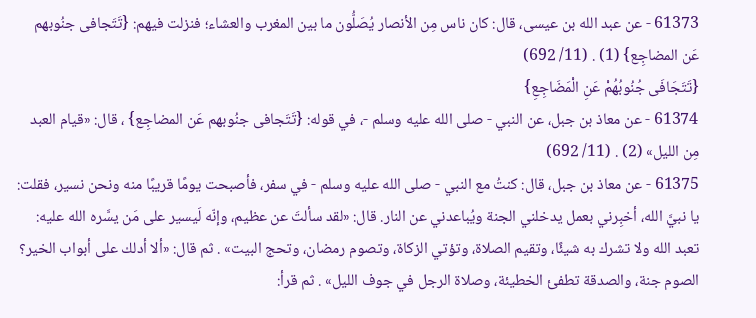61373 - عن عبد الله بن عيسى، قال: كان ناس مِن الأنصار يُصَلُّون ما بين المغرب والعشاء؛ فنزلت فيهم: {تَتَجافى جنُوبهم عَن المضاجِع} (1) . (11/ 692)
{تَتَجَافَى جُنُوبُهُمْ عَنِ الْمَضَاجِعِ}
61374 - عن معاذ بن جبل، عن النبي - صلى الله عليه وسلم -، في قوله: {تَتَجافى جنُوبهم عَن المضاجِع} ، قال: «قيام العبد مِن الليل» (2) . (11/ 692)
61375 - عن معاذ بن جبل، قال: كنتُ مع النبي - صلى الله عليه وسلم - في سفر، فأصبحت يومًا قريبًا منه ونحن نسير، فقلت: يا نبيَّ الله، أخبِرني بعمل يدخلني الجنة ويُباعدني عن النار. قال: «لقد سألتَ عن عظيم، وإنّه لَيسير على مَن يسَّره الله عليه: تعبد الله ولا تشرك به شيئًا، وتقيم الصلاة، وتؤتي الزكاة، وتصوم رمضان، وتحج البيت» . ثم قال: «ألا أدلك على أبواب الخير؟ الصوم جنة، والصدقة تطفئ الخطيئة، وصلاة الرجل في جوف الليل» . ثم قرأ: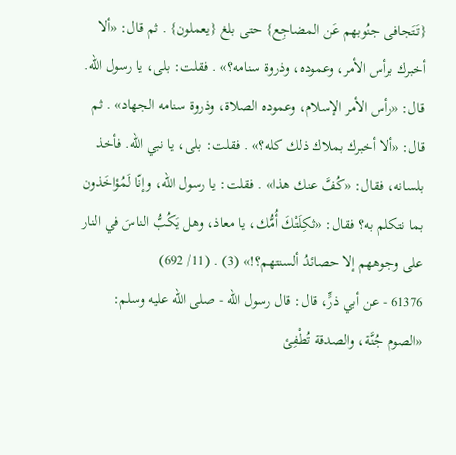{تَتَجافى جنُوبهم عَن المضاجِع} حتى بلغ {يعملون} . ثم قال: «ألا أخبرك برأس الأمر، وعموده، وذروة سنامه؟» . فقلت: بلى، يا رسول الله. قال: «رأس الأمر الإسلام، وعموده الصلاة، وذروة سنامه الجهاد» . ثم قال: «ألا أخبرك بملاك ذلك كله؟» . فقلت: بلى، يا نبي الله. فأخذ بلسانه، فقال: «كُفَّ عنك هذا» . فقلت: يا رسول الله، وإنّا لَمُؤاخَذون بما نتكلم به؟ فقال: «ثكِلَتْكَ أُمُّك، يا معاذ، وهل يَكُبُّ الناسَ في النار على وجوههم إلا حصائدُ ألسنتهم؟!» (3) . (11/ 692)
61376 - عن أبي ذرٍّ، قال: قال رسول الله - صلى الله عليه وسلم: «الصوم جُنَّة، والصدقة تُطْفِئ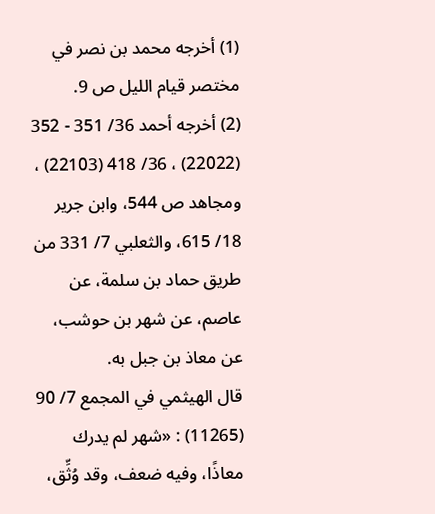(1) أخرجه محمد بن نصر في مختصر قيام الليل ص 9.
(2) أخرجه أحمد 36/ 351 - 352 (22022) ، 36/ 418 (22103) ، ومجاهد ص 544، وابن جرير 18/ 615، والثعلبي 7/ 331 من طريق حماد بن سلمة، عن عاصم، عن شهر بن حوشب، عن معاذ بن جبل به.
قال الهيثمي في المجمع 7/ 90 (11265) : «شهر لم يدرك معاذًا، وفيه ضعف، وقد وُثِّق،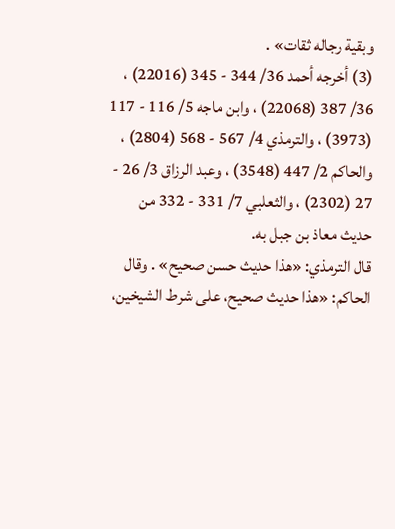وبقية رجاله ثقات» .
(3) أخرجه أحمد 36/ 344 - 345 (22016) ، 36/ 387 (22068) ، وابن ماجه 5/ 116 - 117 (3973) ، والترمذي 4/ 567 - 568 (2804) ، والحاكم 2/ 447 (3548) ، وعبد الرزاق 3/ 26 - 27 (2302) ، والثعلبي 7/ 331 - 332 من حديث معاذ بن جبل به.
قال الترمذي: «هذا حديث حسن صحيح» . وقال الحاكم: «هذا حديث صحيح، على شرط الشيخين،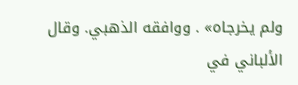ولم يخرجاه» . ووافقه الذهبي. وقال الألباني في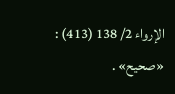الإرواء 2/ 138 (413) : «صحيح» .